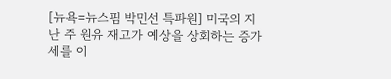[뉴욕=뉴스핌 박민선 특파원] 미국의 지난 주 원유 재고가 예상을 상회하는 증가세를 이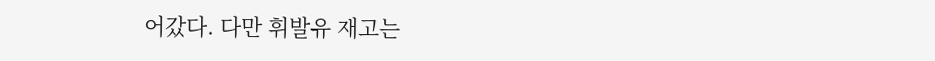어갔다. 다만 휘발유 재고는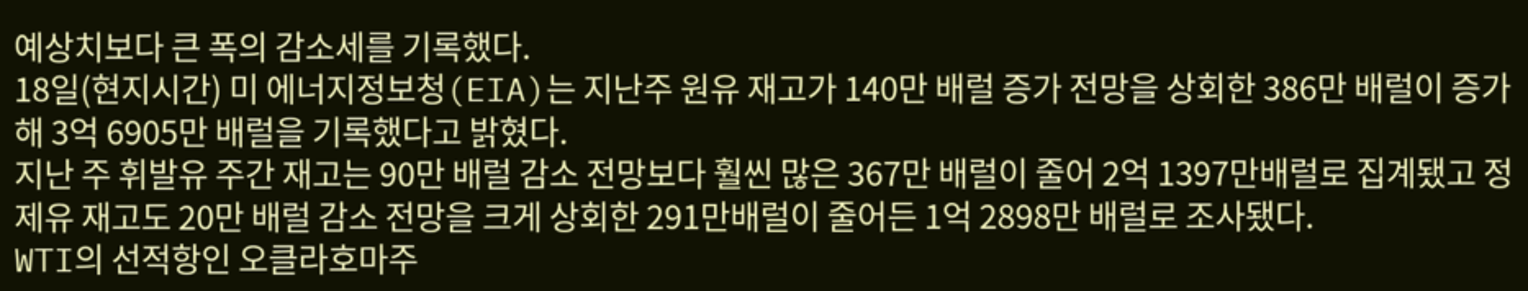예상치보다 큰 폭의 감소세를 기록했다.
18일(현지시간) 미 에너지정보청(EIA)는 지난주 원유 재고가 140만 배럴 증가 전망을 상회한 386만 배럴이 증가해 3억 6905만 배럴을 기록했다고 밝혔다.
지난 주 휘발유 주간 재고는 90만 배럴 감소 전망보다 훨씬 많은 367만 배럴이 줄어 2억 1397만배럴로 집계됐고 정제유 재고도 20만 배럴 감소 전망을 크게 상회한 291만배럴이 줄어든 1억 2898만 배럴로 조사됐다.
WTI의 선적항인 오클라호마주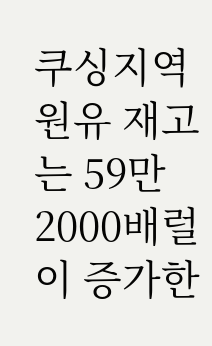쿠싱지역 원유 재고는 59만 2000배럴이 증가한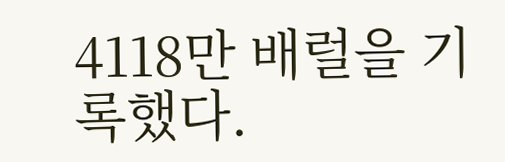4118만 배럴을 기록했다.